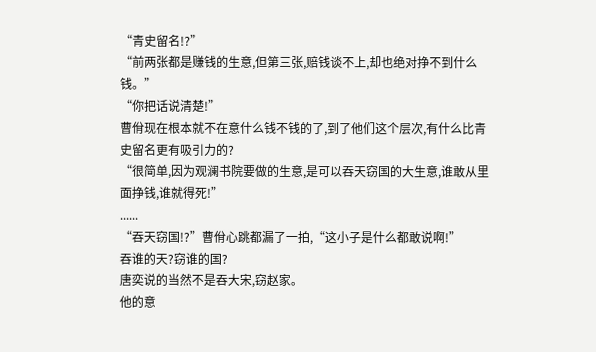“青史留名!?”
“前两张都是赚钱的生意,但第三张,赔钱谈不上,却也绝对挣不到什么钱。”
“你把话说清楚!”
曹佾现在根本就不在意什么钱不钱的了,到了他们这个层次,有什么比青史留名更有吸引力的?
“很简单,因为观澜书院要做的生意,是可以吞天窃国的大生意,谁敢从里面挣钱,谁就得死!”
......
“吞天窃国!?”曹佾心跳都漏了一拍,“这小子是什么都敢说啊!”
吞谁的天?窃谁的国?
唐奕说的当然不是吞大宋,窃赵家。
他的意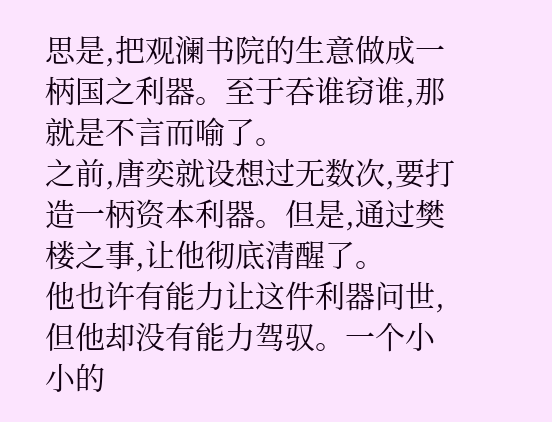思是,把观澜书院的生意做成一柄国之利器。至于吞谁窃谁,那就是不言而喻了。
之前,唐奕就设想过无数次,要打造一柄资本利器。但是,通过樊楼之事,让他彻底清醒了。
他也许有能力让这件利器问世,但他却没有能力驾驭。一个小小的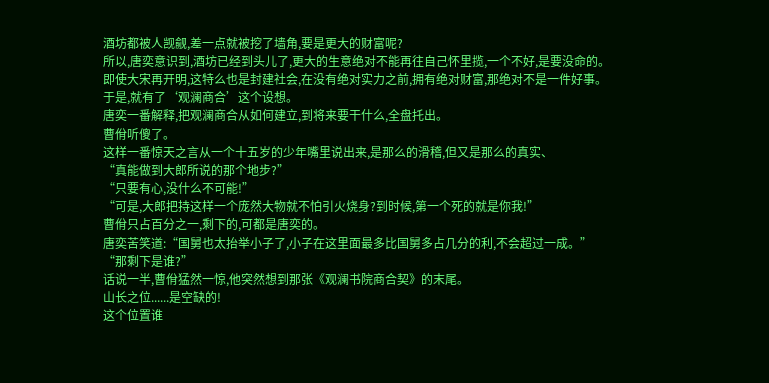酒坊都被人觊觎,差一点就被挖了墙角,要是更大的财富呢?
所以,唐奕意识到,酒坊已经到头儿了,更大的生意绝对不能再往自己怀里揽,一个不好,是要没命的。
即使大宋再开明,这特么也是封建社会,在没有绝对实力之前,拥有绝对财富,那绝对不是一件好事。
于是,就有了‘观澜商合’这个设想。
唐奕一番解释,把观澜商合从如何建立,到将来要干什么,全盘托出。
曹佾听傻了。
这样一番惊天之言从一个十五岁的少年嘴里说出来,是那么的滑稽,但又是那么的真实、
“真能做到大郎所说的那个地步?”
“只要有心,没什么不可能!”
“可是,大郎把持这样一个庞然大物就不怕引火烧身?到时候,第一个死的就是你我!”
曹佾只占百分之一,剩下的,可都是唐奕的。
唐奕苦笑道:“国舅也太抬举小子了,小子在这里面最多比国舅多占几分的利,不会超过一成。”
“那剩下是谁?”
话说一半,曹佾猛然一惊,他突然想到那张《观澜书院商合契》的末尾。
山长之位......是空缺的!
这个位置谁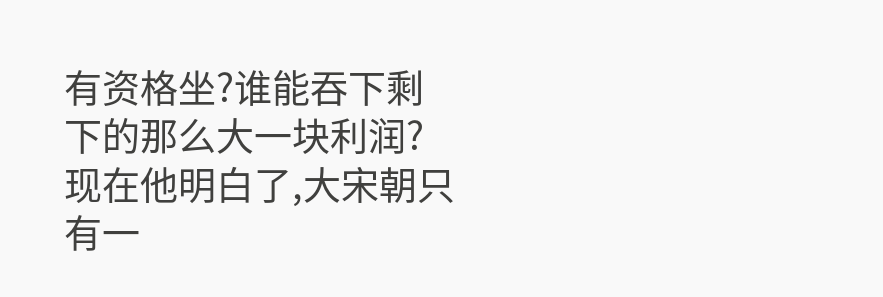有资格坐?谁能吞下剩下的那么大一块利润?
现在他明白了,大宋朝只有一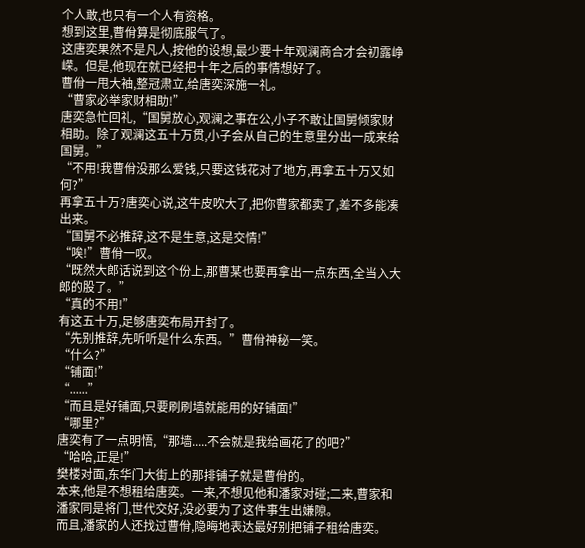个人敢,也只有一个人有资格。
想到这里,曹佾算是彻底服气了。
这唐奕果然不是凡人,按他的设想,最少要十年观澜商合才会初露峥嵘。但是,他现在就已经把十年之后的事情想好了。
曹佾一甩大袖,整冠肃立,给唐奕深施一礼。
“曹家必举家财相助!”
唐奕急忙回礼,“国舅放心,观澜之事在公,小子不敢让国舅倾家财相助。除了观澜这五十万贯,小子会从自己的生意里分出一成来给国舅。”
“不用!我曹佾没那么爱钱,只要这钱花对了地方,再拿五十万又如何?”
再拿五十万?唐奕心说,这牛皮吹大了,把你曹家都卖了,差不多能凑出来。
“国舅不必推辞,这不是生意,这是交情!”
“唉!”曹佾一叹。
“既然大郎话说到这个份上,那曹某也要再拿出一点东西,全当入大郎的股了。”
“真的不用!”
有这五十万,足够唐奕布局开封了。
“先别推辞,先听听是什么东西。”曹佾神秘一笑。
“什么?”
“铺面!”
“......”
“而且是好铺面,只要刷刷墙就能用的好铺面!”
“哪里?”
唐奕有了一点明悟,“那墙.....不会就是我给画花了的吧?”
“哈哈,正是!”
樊楼对面,东华门大街上的那排铺子就是曹佾的。
本来,他是不想租给唐奕。一来,不想见他和潘家对碰;二来,曹家和潘家同是将门,世代交好,没必要为了这件事生出嫌隙。
而且,潘家的人还找过曹佾,隐晦地表达最好别把铺子租给唐奕。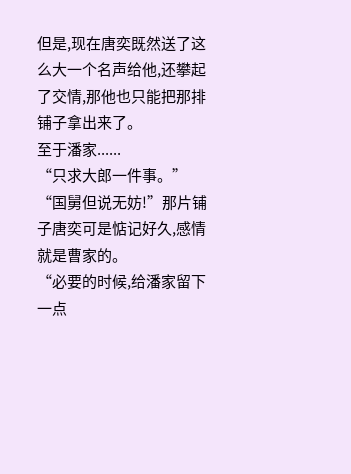但是,现在唐奕既然送了这么大一个名声给他,还攀起了交情,那他也只能把那排铺子拿出来了。
至于潘家......
“只求大郎一件事。”
“国舅但说无妨!”那片铺子唐奕可是惦记好久,感情就是曹家的。
“必要的时候,给潘家留下一点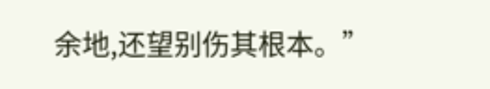余地,还望别伤其根本。”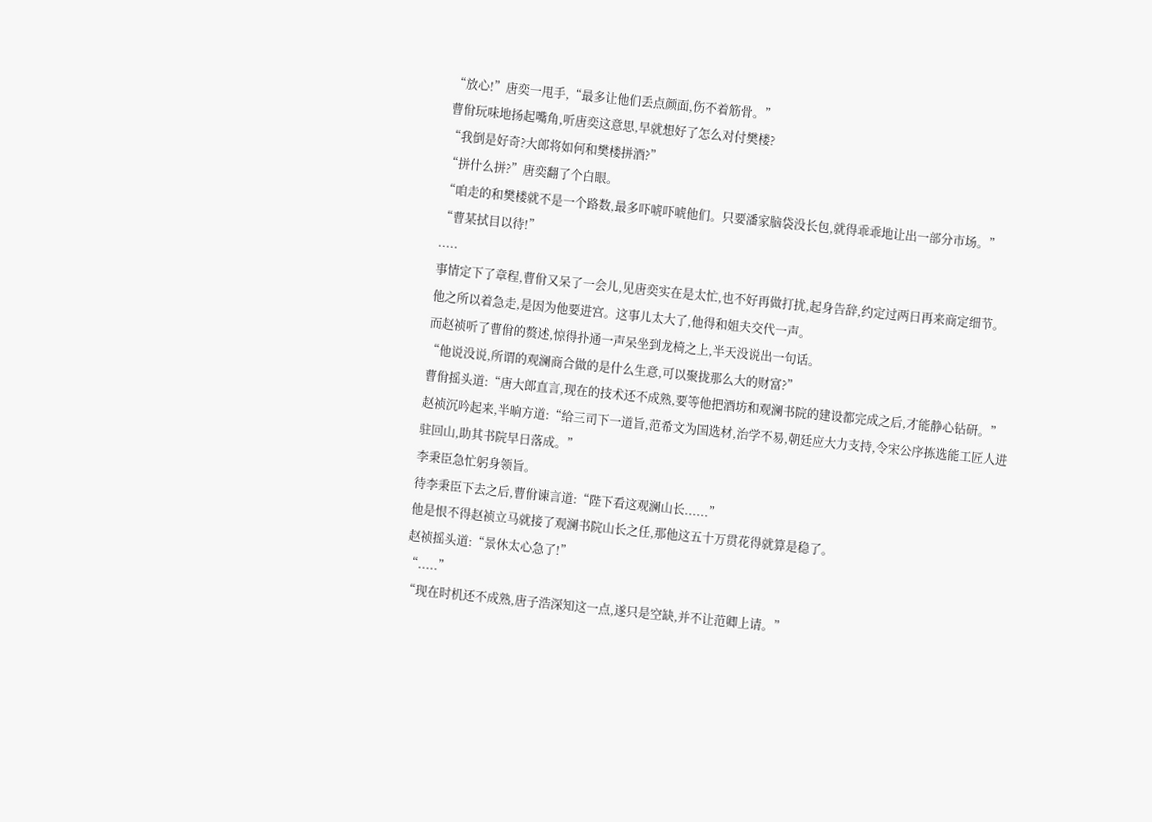“放心!”唐奕一甩手,“最多让他们丢点颜面,伤不着筋骨。”
曹佾玩味地扬起嘴角,听唐奕这意思,早就想好了怎么对付樊楼?
“我倒是好奇?大郎将如何和樊楼拼酒?”
“拼什么拼?”唐奕翻了个白眼。
“咱走的和樊楼就不是一个路数,最多吓唬吓唬他们。只要潘家脑袋没长包,就得乖乖地让出一部分市场。”
“曹某拭目以待!”
.....
事情定下了章程,曹佾又呆了一会儿,见唐奕实在是太忙,也不好再做打扰,起身告辞,约定过两日再来商定细节。
他之所以着急走,是因为他要进宫。这事儿太大了,他得和姐夫交代一声。
而赵祯听了曹佾的赘述,惊得扑通一声呆坐到龙椅之上,半天没说出一句话。
“他说没说,所谓的观澜商合做的是什么生意,可以聚拢那么大的财富?”
曹佾摇头道:“唐大郎直言,现在的技术还不成熟,要等他把酒坊和观澜书院的建设都完成之后,才能静心钻研。”
赵祯沉吟起来,半晌方道:“给三司下一道旨,范希文为国选材,治学不易,朝廷应大力支持,令宋公序拣选能工匠人进驻回山,助其书院早日落成。”
李秉臣急忙躬身领旨。
待李秉臣下去之后,曹佾谏言道:“陛下看这观澜山长......”
他是恨不得赵祯立马就接了观澜书院山长之任,那他这五十万贯花得就算是稳了。
赵祯摇头道:“景休太心急了!”
“.....”
“现在时机还不成熟,唐子浩深知这一点,遂只是空缺,并不让范卿上请。”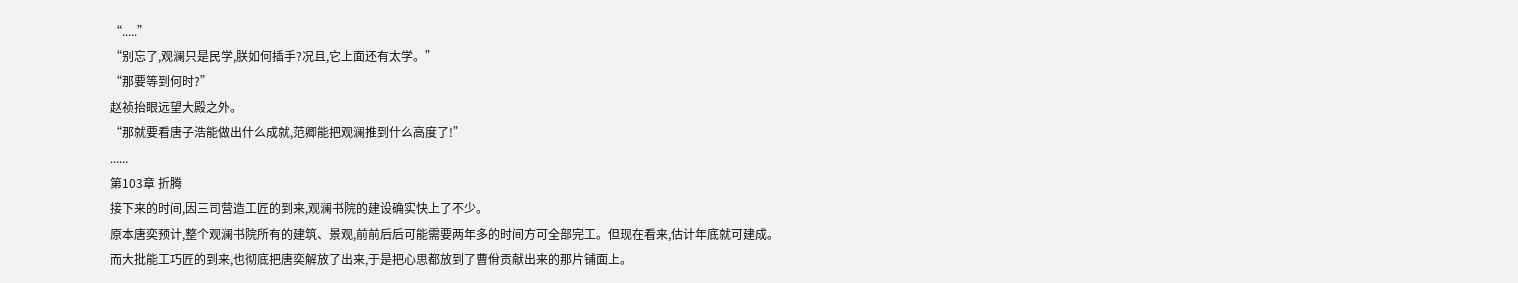“.....”
“别忘了,观澜只是民学,朕如何插手?况且,它上面还有太学。”
“那要等到何时?”
赵祯抬眼远望大殿之外。
“那就要看唐子浩能做出什么成就,范卿能把观澜推到什么高度了!”
......
第103章 折腾
接下来的时间,因三司营造工匠的到来,观澜书院的建设确实快上了不少。
原本唐奕预计,整个观澜书院所有的建筑、景观,前前后后可能需要两年多的时间方可全部完工。但现在看来,估计年底就可建成。
而大批能工巧匠的到来,也彻底把唐奕解放了出来,于是把心思都放到了曹佾贡献出来的那片铺面上。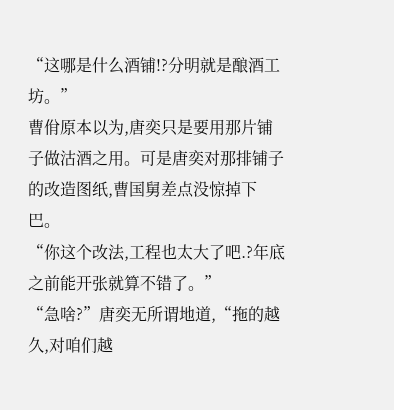“这哪是什么酒铺!?分明就是酿酒工坊。”
曹佾原本以为,唐奕只是要用那片铺子做沽酒之用。可是唐奕对那排铺子的改造图纸,曹国舅差点没惊掉下巴。
“你这个改法,工程也太大了吧.?年底之前能开张就算不错了。”
“急啥?”唐奕无所谓地道,“拖的越久,对咱们越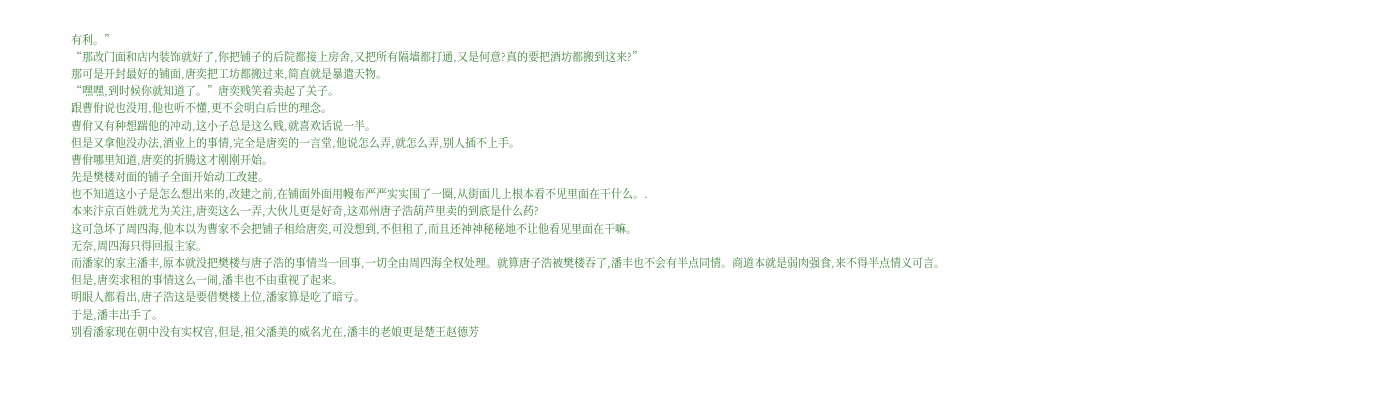有利。”
“那改门面和店内装饰就好了,你把铺子的后院都接上房舍,又把所有隔墙都打通,又是何意?真的要把酒坊都搬到这来?”
那可是开封最好的铺面,唐奕把工坊都搬过来,简直就是暴遣天物。
“嘿嘿,到时候你就知道了。”唐奕贱笑着卖起了关子。
跟曹佾说也没用,他也听不懂,更不会明白后世的理念。
曹佾又有种想踹他的冲动,这小子总是这么贱,就喜欢话说一半。
但是又拿他没办法,酒业上的事情,完全是唐奕的一言堂,他说怎么弄,就怎么弄,别人插不上手。
曹佾哪里知道,唐奕的折腾这才刚刚开始。
先是樊楼对面的铺子全面开始动工改建。
也不知道这小子是怎么想出来的,改建之前,在铺面外面用幔布严严实实围了一圈,从街面儿上根本看不见里面在干什么。.
本来汴京百姓就尤为关注,唐奕这么一弄,大伙儿更是好奇,这邓州唐子浩葫芦里卖的到底是什么药?
这可急坏了周四海,他本以为曹家不会把铺子租给唐奕,可没想到,不但租了,而且还神神秘秘地不让他看见里面在干嘛。
无奈,周四海只得回报主家。
而潘家的家主潘丰,原本就没把樊楼与唐子浩的事情当一回事,一切全由周四海全权处理。就算唐子浩被樊楼吞了,潘丰也不会有半点同情。商道本就是弱肉强食,来不得半点情义可言。
但是,唐奕求租的事情这么一闹,潘丰也不由重视了起来。
明眼人都看出,唐子浩这是要借樊楼上位,潘家算是吃了暗亏。
于是,潘丰出手了。
别看潘家现在朝中没有实权官,但是,祖父潘美的威名尤在,潘丰的老娘更是楚王赵德芳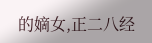的嫡女,正二八经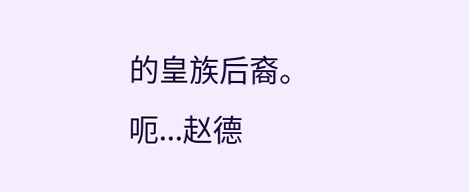的皇族后裔。
呃...赵德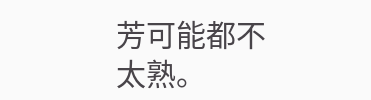芳可能都不太熟。